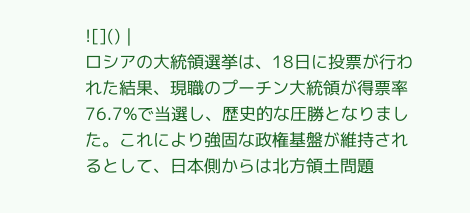![]() |
ロシアの大統領選挙は、18日に投票が行われた結果、現職のプーチン大統領が得票率76.7%で当選し、歴史的な圧勝となりました。これにより強固な政権基盤が維持されるとして、日本側からは北方領土問題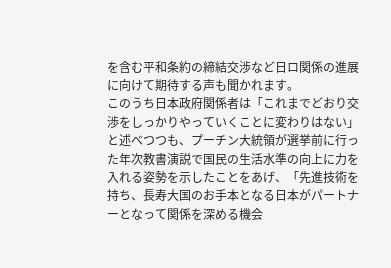を含む平和条約の締結交渉など日ロ関係の進展に向けて期待する声も聞かれます。
このうち日本政府関係者は「これまでどおり交渉をしっかりやっていくことに変わりはない」と述べつつも、プーチン大統領が選挙前に行った年次教書演説で国民の生活水準の向上に力を入れる姿勢を示したことをあげ、「先進技術を持ち、長寿大国のお手本となる日本がパートナーとなって関係を深める機会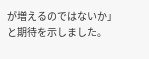が増えるのではないか」と期待を示しました。